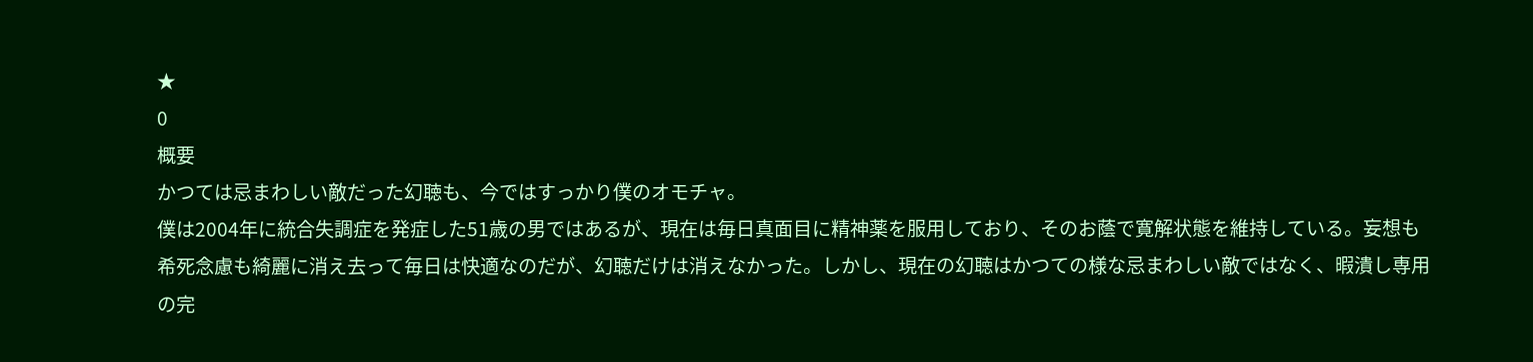★
0
概要
かつては忌まわしい敵だった幻聴も、今ではすっかり僕のオモチャ。
僕は2004年に統合失調症を発症した51歳の男ではあるが、現在は毎日真面目に精神薬を服用しており、そのお蔭で寛解状態を維持している。妄想も希死念慮も綺麗に消え去って毎日は快適なのだが、幻聴だけは消えなかった。しかし、現在の幻聴はかつての様な忌まわしい敵ではなく、暇潰し専用の完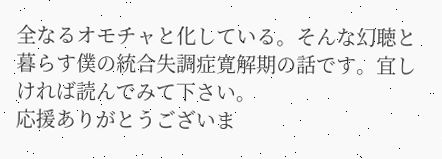全なるオモチャと化している。そんな幻聴と暮らす僕の統合失調症寛解期の話です。宜しければ読んでみて下さい。
応援ありがとうございま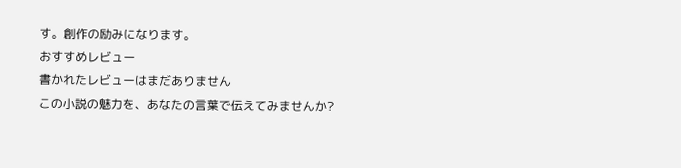す。創作の励みになります。
おすすめレビュー
書かれたレビューはまだありません
この小説の魅力を、あなたの言葉で伝えてみませんか?